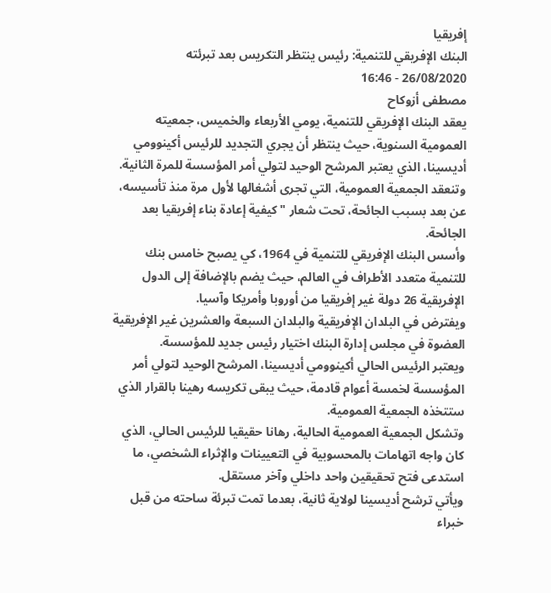إفريقيا
البنك الإفريقي للتنمية: رئيس ينتظر التكريس بعد تبرئته
26/08/2020 - 16:46
مصطفى أزوكاح
يعقد البنك الإفريقي للتنمية، يومي الأربعاء والخميس، جمعيته العمومية السنوية، حيث ينتظر أن يجري التجديد للرئيس أكينوومي أديسينا، الذي يعتبر المرشح الوحيد لتولي أمر المؤسسة للمرة الثانية.
وتنعقد الجمعية العمومية، التي تجرى أشغالها لأول مرة منذ تأسيسه، عن بعد بسبب الجائحة، تحت شعار " كيفية إعادة بناء إفريقيا بعد الجائحة.
وأسس البنك الإفريقي للتنمية في 1964، كي يصبح خامس بنك للتنمية متعدد الأطراف في العالم، حيث يضم بالإضافة إلى الدول الإفريقية 26 دولة غير إفريقيا من أوروبا وأمريكا وآسيا.
ويفترض في البلدان الإفريقية والبلدان السبعة والعشرين غير الإفريقية العضوة في مجلس إدارة البنك اختيار رئيس جديد للمؤسسة.
ويعتبر الرئيس الحالي أكينوومي أديسينا، المرشح الوحيد لتولي أمر المؤسسة لخمسة أعوام قادمة، حيث يبقى تكريسه رهينا بالقرار الذي ستتخذه الجمعية العمومية.
وتشكل الجمعية العمومية الحالية، رهانا حقيقيا للرئيس الحالي، الذي كان واجه اتهامات بالمحسوبية في التعيينات والإثراء الشخصي، ما استدعى فتح تحقيقين واحد داخلي وآخر مستقل.
ويأتي ترشح أديسينا لولاية ثانية، بعدما تمت تبرئة ساحته من قبل خبراء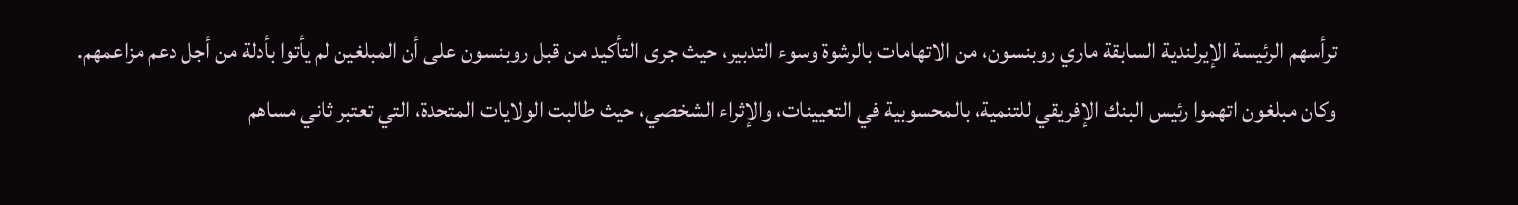ترأسهم الرئيسة الإيرلندية السابقة ماري روبنسون، من الاتهامات بالرشوة وسوء التدبير، حيث جرى التأكيد من قبل روبنسون على أن المبلغين لم يأتوا بأدلة من أجل دعم مزاعمهم.
وكان مبلغون اتهموا رئيس البنك الإفريقي للتنمية، بالمحسوبية في التعيينات، والإثراء الشخصي، حيث طالبت الولايات المتحدة، التي تعتبر ثاني مساهم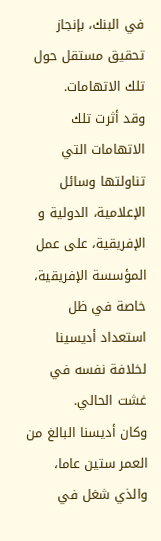في البنك، بإنجاز تحقيق مستقل حول تلك الاتهامات.
وقد أثرت تلك الاتهامات التي تناولتها وسائل الإعلامية، الدولية و الإفريقية، على عمل المؤسسة الإفريقية، خاصة في ظل استعداد أديسينا لخلافة نفسه في غشت الحالي.
وكان أديسنا البالغ من العمر ستين عاما، والذي شغل في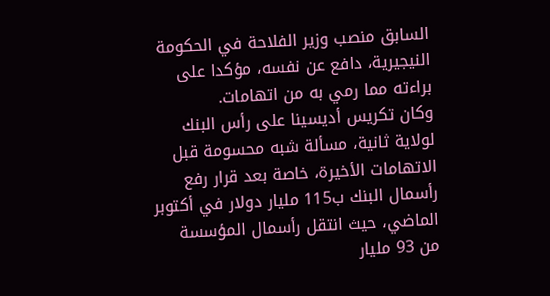السابق منصب وزير الفلاحة في الحكومة النيجيرية، دافع عن نفسه، مؤكدا على براءته مما رمي به من اتهامات.
وكان تكريس أديسينا على رأس البنك لولاية ثانية، مسألة شبه محسومة قبل الاتهامات الأخيرة، خاصة بعد قرار رفع رأسمال البنك ب115 مليار دولار في أكتوبر الماضي، حيث انتقل رأسمال المؤسسة من 93 مليار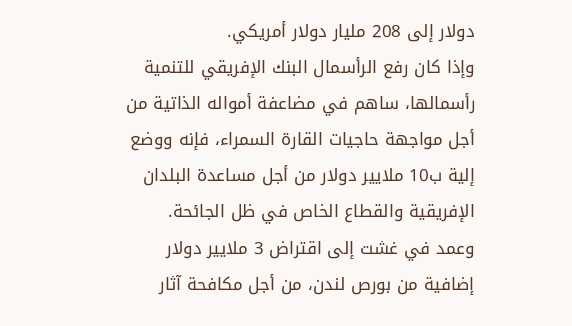دولار إلى 208 مليار دولار أمريكي.
وإذا كان رفع الرأسمال البنك الإفريقي للتنمية رأسمالها، ساهم في مضاعفة أمواله الذاتية من أجل مواجهة حاجيات القارة السمراء، فإنه ووضع إلية ب10 ملايير دولار من أجل مساعدة البلدان الإفريقية والقطاع الخاص في ظل الجائحة.
وعمد في غشت إلى اقتراض 3 ملايير دولار إضافية من بورص لندن، من أجل مكافحة آثار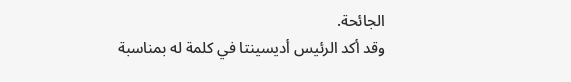الجائحة.
وقد أكد الرئيس أديسينتا في كلمة له بمناسبة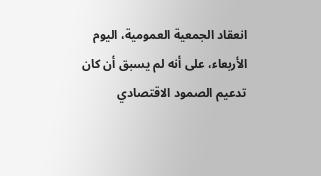انعقاد الجمعية العمومية، اليوم الأربعاء، على أنه لم يسبق أن كان تدعيم الصمود الاقتصادي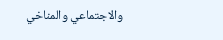والاجتماعي والمناخي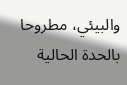والبيئي، مطروحا بالحدة الحالية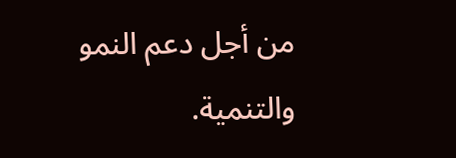من أجل دعم النمو والتنمية.